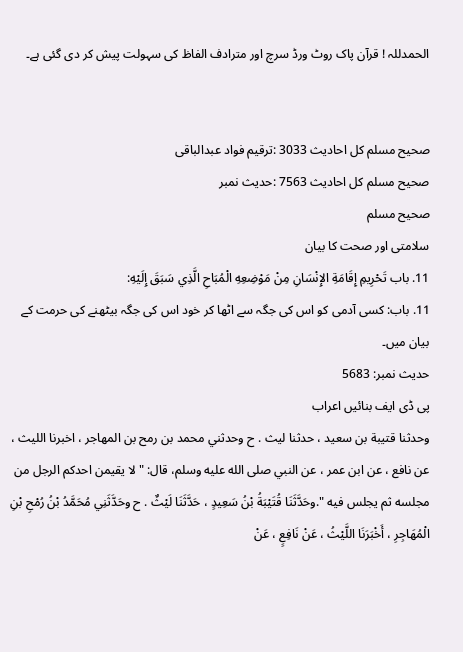الحمدللہ ! قرآن پاک روٹ ورڈ سرچ اور مترادف الفاظ کی سہولت پیش کر دی گئی ہے۔


صحيح مسلم کل احادیث 3033 :ترقیم فواد عبدالباقی
صحيح مسلم کل احادیث 7563 :حدیث نمبر
صحيح مسلم
سلامتی اور صحت کا بیان
11. باب تَحْرِيمِ إِقَامَةِ الإِنْسَانِ مِنْ مَوْضِعِهِ الْمُبَاحِ الَّذِي سَبَقَ إِلَيْهِ:
11. باب: کسی آدمی کو اس کی جگہ سے اٹھا کر خود اس کی جگہ بیٹھنے کی حرمت کے بیان میں۔
حدیث نمبر: 5683
پی ڈی ایف بنائیں اعراب
وحدثنا قتيبة بن سعيد ، حدثنا ليث . ح وحدثني محمد بن رمح بن المهاجر ، اخبرنا الليث ، عن نافع ، عن ابن عمر ، عن النبي صلى الله عليه وسلم، قال: " لا يقيمن احدكم الرجل من مجلسه ثم يجلس فيه ".وحَدَّثَنَا قُتَيْبَةُ بْنُ سَعِيدٍ ، حَدَّثَنَا لَيْثٌ . ح وحَدَّثَنِي مُحَمَّدُ بْنُ رُمْحِ بْنِ الْمُهَاجِرِ ، أَخْبَرَنَا اللَّيْثُ ، عَنْ نَافِعٍ ، عَنْ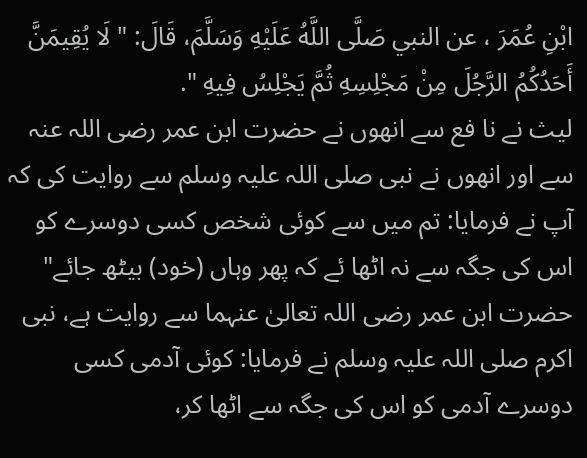ابْنِ عُمَرَ ، عن النبي صَلَّى اللَّهُ عَلَيْهِ وَسَلَّمَ، قَالَ: " لَا يُقِيمَنَّ أَحَدُكُمُ الرَّجُلَ مِنْ مَجْلِسِهِ ثُمَّ يَجْلِسُ فِيهِ ".
لیث نے نا فع سے انھوں نے حضرت ابن عمر رضی اللہ عنہ سے اور انھوں نے نبی صلی اللہ علیہ وسلم سے روایت کی کہ آپ نے فرمایا: تم میں سے کوئی شخص کسی دوسرے کو اس کی جگہ سے نہ اٹھا ئے کہ پھر وہاں (خود) بیٹھ جائے"
حضرت ابن عمر رضی اللہ تعالیٰ عنہما سے روایت ہے، نبی اکرم صلی اللہ علیہ وسلم نے فرمایا: کوئی آدمی کسی دوسرے آدمی کو اس کی جگہ سے اٹھا کر،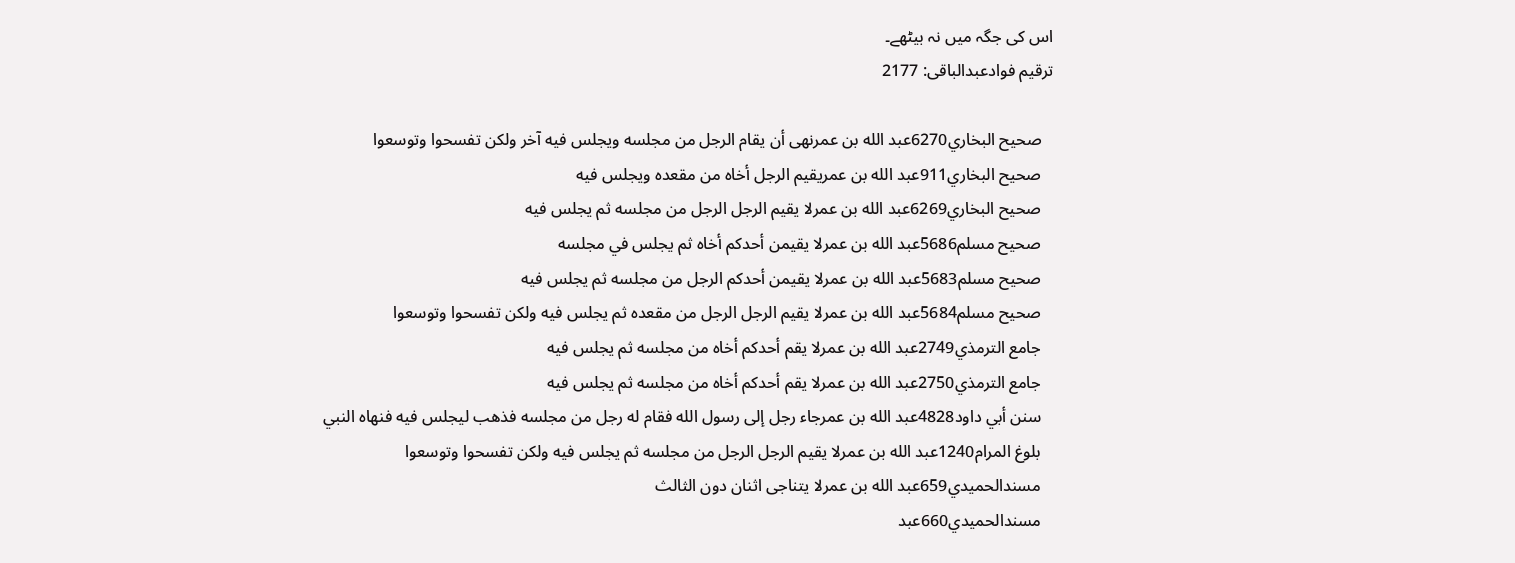اس کی جگہ میں نہ بیٹھے۔
ترقیم فوادعبدالباقی: 2177

   صحيح البخاري6270عبد الله بن عمرنهى أن يقام الرجل من مجلسه ويجلس فيه آخر ولكن تفسحوا وتوسعوا
   صحيح البخاري911عبد الله بن عمريقيم الرجل أخاه من مقعده ويجلس فيه
   صحيح البخاري6269عبد الله بن عمرلا يقيم الرجل الرجل من مجلسه ثم يجلس فيه
   صحيح مسلم5686عبد الله بن عمرلا يقيمن أحدكم أخاه ثم يجلس في مجلسه
   صحيح مسلم5683عبد الله بن عمرلا يقيمن أحدكم الرجل من مجلسه ثم يجلس فيه
   صحيح مسلم5684عبد الله بن عمرلا يقيم الرجل الرجل من مقعده ثم يجلس فيه ولكن تفسحوا وتوسعوا
   جامع الترمذي2749عبد الله بن عمرلا يقم أحدكم أخاه من مجلسه ثم يجلس فيه
   جامع الترمذي2750عبد الله بن عمرلا يقم أحدكم أخاه من مجلسه ثم يجلس فيه
   سنن أبي داود4828عبد الله بن عمرجاء رجل إلى رسول الله فقام له رجل من مجلسه فذهب ليجلس فيه فنهاه النبي
   بلوغ المرام1240عبد الله بن عمرلا يقيم الرجل الرجل من مجلسه ثم يجلس فيه ولكن تفسحوا وتوسعوا
   مسندالحميدي659عبد الله بن عمرلا يتناجى اثنان دون الثالث
   مسندالحميدي660عبد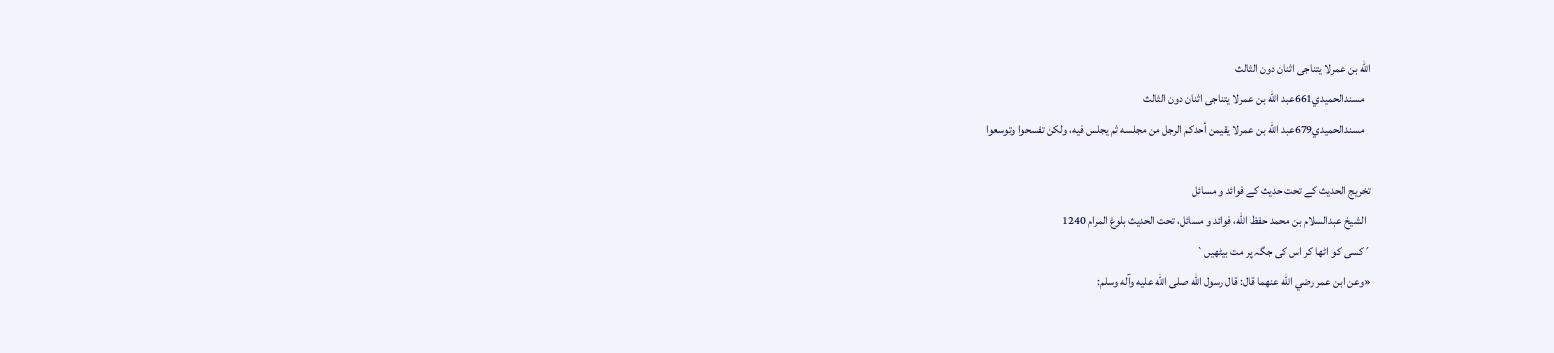الله بن عمرلا يتناجى اثنان دون الثالث
   مسندالحميدي661عبد الله بن عمرلا يتناجى اثنان دون الثالث
   مسندالحميدي679عبد الله بن عمرلا يقيمن أحدكم الرجل من مجلسه ثم يجلس فيه، ولكن تفسحوا وتوسعوا

تخریج الحدیث کے تحت حدیث کے فوائد و مسائل
  الشيخ عبدالسلام بن محمد حفظ الله، فوائد و مسائل، تحت الحديث بلوغ المرام 1240
´کسی کو اٹھا کر اس کی جگہ پر مت بیٹھیں`
«وعن ابن عمر رضي الله عنهما قال: قال رسول الله صلى الله عليه وآله وسلم: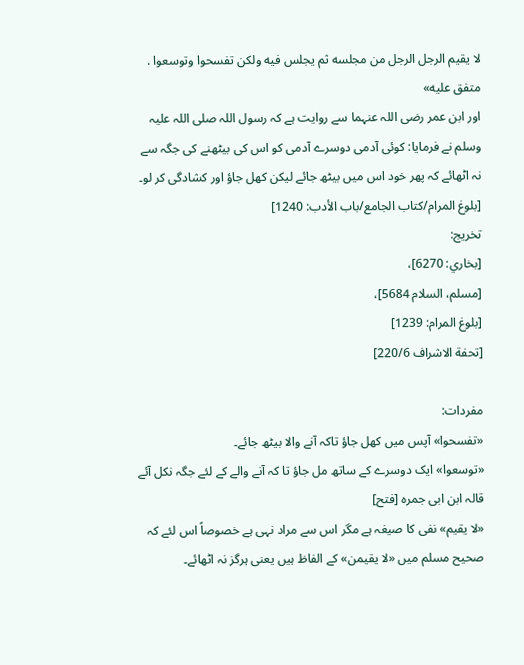لا يقيم الرجل الرجل من مجلسه ثم يجلس فيه ولكن تفسحوا وتوسعوا . متفق عليه»
اور ابن عمر رضی اللہ عنہما سے روایت ہے کہ رسول اللہ صلی اللہ علیہ وسلم نے فرمایا: کوئی آدمی دوسرے آدمی کو اس کی بیٹھنے کی جگہ سے نہ اٹھائے کہ پھر خود اس میں بیٹھ جائے لیکن کھل جاؤ اور کشادگی کر لو۔ [بلوغ المرام/كتاب الجامع/باب الأدب: 1240]
تخریج:
[بخاري: 6270]،
[مسلم، السلام 5684]،
[بلوغ المرام: 1239]
[تحفة الاشراف 220/6]

مفردات:
«تفسحوا» آپس میں کھل جاؤ تاکہ آنے والا بیٹھ جائے۔
«توسعوا» ایک دوسرے کے ساتھ مل جاؤ تا کہ آنے والے کے لئے جگہ نکل آئے قالہ ابن ابی جمرہ [فتح]
«لا يقيم» نفی کا صیغہ ہے مگر اس سے مراد نہی ہے خصوصاً اس لئے کہ صحیح مسلم میں «لا يقيمن» کے الفاظ ہیں یعنی ہرگز نہ اٹھائے۔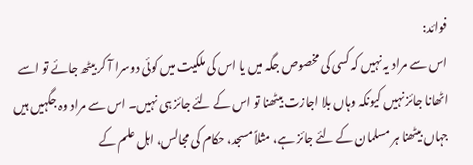فوائد:
اس سے مراد یہ نہیں کہ کسی کی مخصوص جگہ میں یا اس کی ملکیت میں کوئی دوسرا آ کر بیٹھ جائے تو اسے اٹھانا جائز نہیں کیونکہ وہاں بلا اجازت بیٹھنا تو اس کے لئے جائز ہی نہیں۔ اس سے مراد وہ جگہیں ہیں جہاں بیٹھنا ہر مسلمان کے لئے جائز ہے، مثلاً مسجد، حکام کی مجالس، اہل علم کے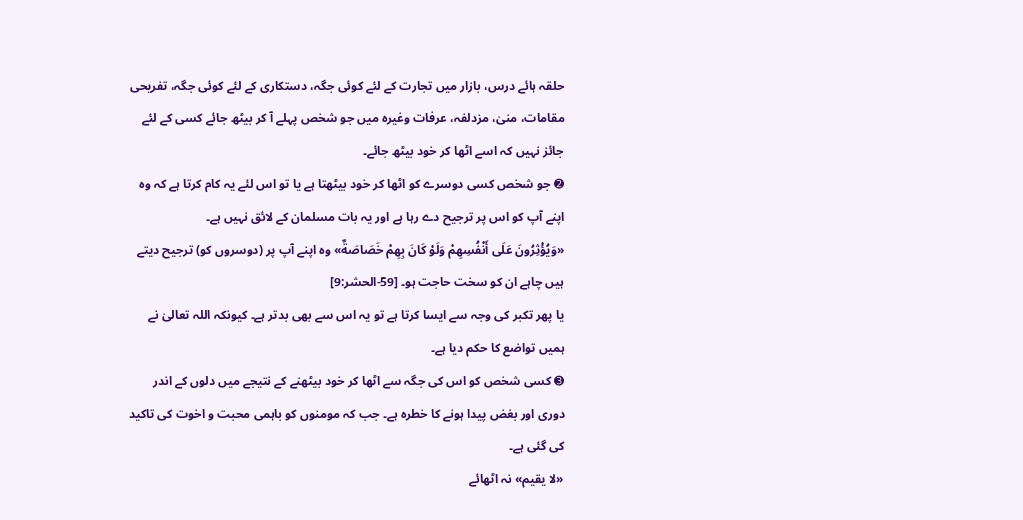حلقہ ہائے درس، بازار میں تجارت کے لئے کوئی جگہ، دستکاری کے لئے کوئی جگہ، تفریحی مقامات، منیٰ، مزدلفہ، عرفات وغیرہ میں جو شخص پہلے آ کر بیٹھ جائے کسی کے لئے جائز نہیں کہ اسے اٹھا کر خود بیٹھ جائے۔
➋ جو شخص کسی دوسرے کو اٹھا کر خود بیٹھتا ہے یا تو اس لئے یہ کام کرتا ہے کہ وہ اپنے آپ کو اس پر ترجیح دے رہا ہے اور یہ بات مسلمان کے لائق نہیں ہے۔
«وَيُؤْثِرُونَ عَلَى أَنْفُسِهِمْ وَلَوْ كَانَ بِهِمْ خَصَاصَةٌ» وہ اپنے آپ پر (دوسروں کو) ترجیح دیتے ہیں چاہے ان کو سخت حاجت ہو۔ [59-الحشر:9]
یا پھر تکبر کی وجہ سے ایسا کرتا ہے تو یہ اس سے بھی بدتر ہے۔ کیونکہ اللہ تعالیٰ نے ہمیں تواضع کا حکم دیا ہے۔
➌ کسی شخص کو اس کی جگہ سے اٹھا کر خود بیٹھنے کے نتیجے میں دلوں کے اندر دوری اور بغض پیدا ہونے کا خطرہ ہے۔ جب کہ مومنوں کو باہمی محبت و اخوت کی تاکید کی گئی ہے۔
«لا يقيم» نہ اٹھائے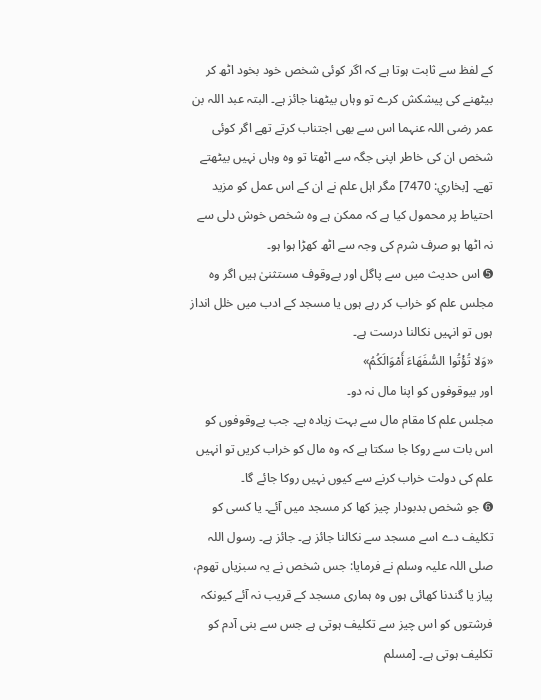کے لفظ سے ثابت ہوتا ہے کہ اگر کوئی شخص خود بخود اٹھ کر بیٹھنے کی پیشکش کرے تو وہاں بیٹھنا جائز ہے۔ البتہ عبد اللہ بن عمر رضی اللہ عنہما اس سے بھی اجتناب کرتے تھے اگر کوئی شخص ان کی خاطر اپنی جگہ سے اٹھتا تو وہ وہاں نہیں بیٹھتے تھے۔ [بخاري: 7470] مگر اہل علم نے ان کے اس عمل کو مزید احتیاط پر محمول کیا ہے کہ ممکن ہے وہ شخص خوش دلی سے نہ اٹھا ہو صرف شرم کی وجہ سے اٹھ کھڑا ہوا ہو۔
➎ اس حدیث میں سے پاگل اور بےوقوف مستثنیٰ ہیں اگر وہ مجلس علم کو خراب کر رہے ہوں یا مسجد کے ادب میں خلل انداز ہوں تو انہیں نکالنا درست ہے۔
«وَلا تُؤْتُوا السُّفَهَاءَ أَمْوَالَكُمُ»
اور بیوقوفوں کو اپنا مال نہ دو۔
مجلس علم کا مقام مال سے بہت زیادہ ہے۔ جب بےوقوفوں کو اس بات سے روکا جا سکتا ہے کہ وہ مال کو خراب کریں تو انہیں علم کی دولت خراب کرنے سے کیوں نہیں روکا جائے گا۔
➏ جو شخص بدبودار چیز کھا کر مسجد میں آئے۔ یا کسی کو تکلیف دے اسے مسجد سے نکالنا جائز ہے۔ جائز ہے۔ رسول اللہ صلی اللہ علیہ وسلم نے فرمایا: جس شخص نے یہ سبزیاں تھوم، پیاز یا گندنا کھائی ہوں وہ ہماری مسجد کے قریب نہ آئے کیونکہ فرشتوں کو اس چیز سے تکلیف ہوتی ہے جس سے بنی آدم کو تکلیف ہوتی ہے۔ [مسلم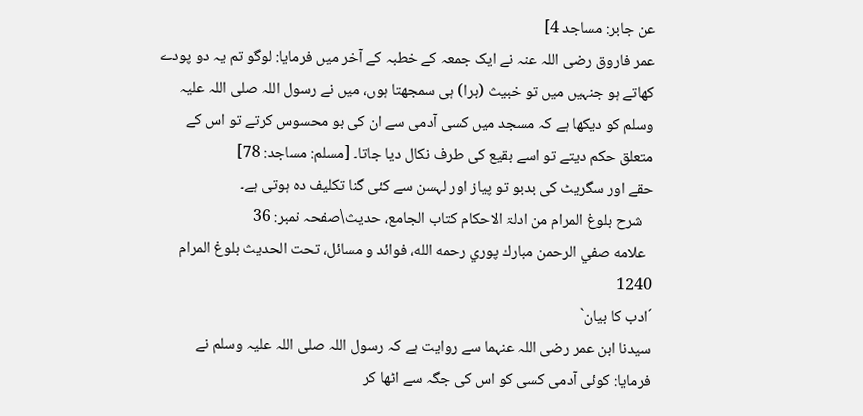عن جابر: مساجد 4]
عمر فاروق رضی اللہ عنہ نے ایک جمعہ کے خطبہ کے آخر میں فرمایا: لوگو تم یہ دو پودے کھاتے ہو جنہیں میں تو خبیث (برا) ہی سمجھتا ہوں، میں نے رسول اللہ صلی اللہ علیہ وسلم کو دیکھا ہے کہ مسجد میں کسی آدمی سے ان کی بو محسوس کرتے تو اس کے متعلق حکم دیتے تو اسے بقیع کی طرف نکال دیا جاتا۔ [مسلم: مساجد: 78]
حقے اور سگریٹ کی بدبو تو پیاز اور لہسن سے کئی گنا تکلیف دہ ہوتی ہے۔
   شرح بلوغ المرام من ادلۃ الاحکام کتاب الجامع، حدیث\صفحہ نمبر: 36
  علامه صفي الرحمن مبارك پوري رحمه الله، فوائد و مسائل، تحت الحديث بلوغ المرام 1240
´ادب کا بیان`
سیدنا ابن عمر رضی اللہ عنہما سے روایت ہے کہ رسول اللہ صلی اللہ علیہ وسلم نے فرمایا: کوئی آدمی کسی کو اس کی جگہ سے اٹھا کر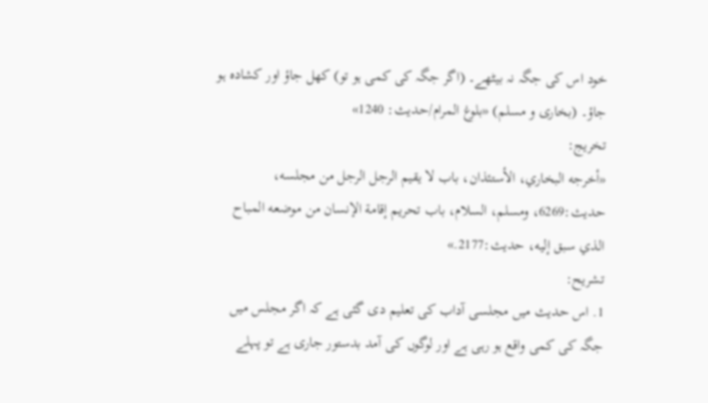خود اس کی جگہ نہ بیٹھے۔ (اگر جگہ کی کمی ہو تو) کھل جاؤ اور کشادہ ہو جاؤ۔ (بخاری و مسلم) «بلوغ المرام/حدیث: 1240»
تخریج:
«أخرجه البخاري، الأستئذان، باب لا يقيم الرجل الرجل من مجلسه، حديث:6269، ومسلم، السلام، باب تحريم إقامة الإنسان من موضعه المباح الذي سبق إليه، حديث:2177.»
تشریح:
1. اس حدیث میں مجلسی آداب کی تعلیم دی گئی ہے کہ اگر مجلس میں جگہ کی کمی واقع ہو رہی ہے اور لوگوں کی آمد بدستور جاری ہے تو پہلے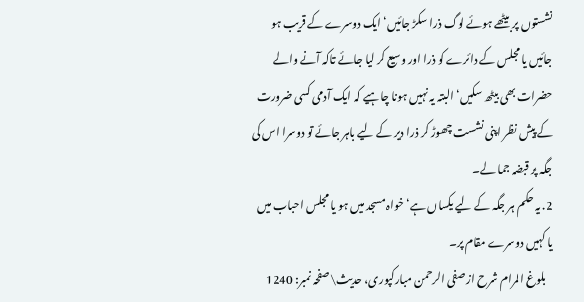نشستوں پر بیٹھے ہوئے لوگ ذرا سکڑ جائیں‘ ایک دوسرے کے قریب ہو جائیں یا مجلس کے دائرے کو ذرا اور وسیع کر لیا جائے تاکہ آنے والے حضرات بھی بیٹھ سکیں‘ البتہ یہ نہیں ہونا چاہیے کہ ایک آدمی کسی ضرورت کے پیش نظر اپنی نشست چھوڑ کر ذرا دیر کے لیے باہر جائے تو دوسرا اس کی جگہ پر قبضہ جما لے۔
2. یہ حکم ہر جگہ کے لیے یکساں ہے‘ خواہ مسجد میں ہو یا مجلس احباب میں یا کہیں دوسرے مقام پر۔
   بلوغ المرام شرح از صفی الرحمن مبارکپوری، حدیث\صفحہ نمبر: 1240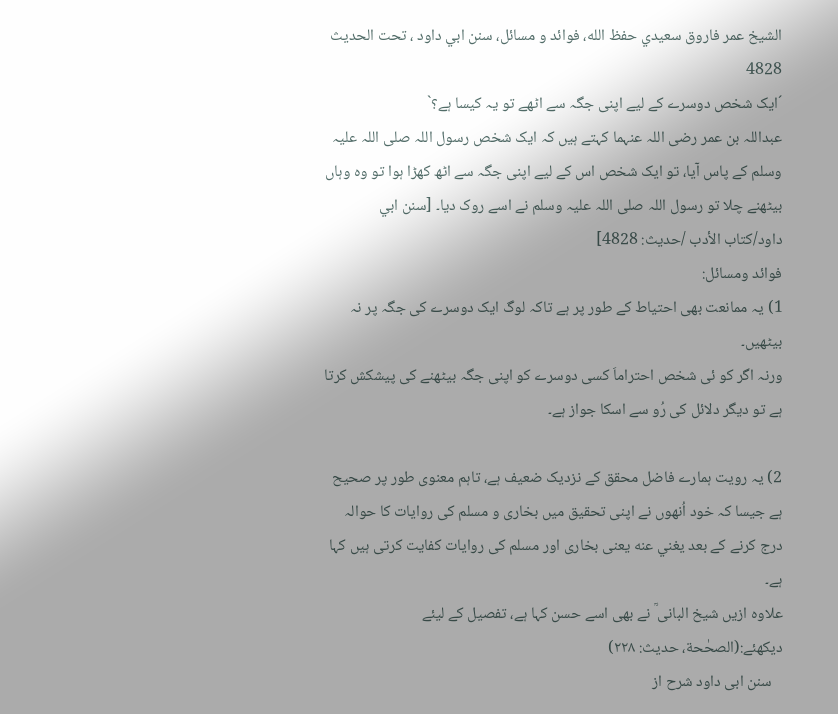الشيخ عمر فاروق سعيدي حفظ الله، فوائد و مسائل، سنن ابي داود ، تحت الحديث 4828
´ایک شخص دوسرے کے لیے اپنی جگہ سے اٹھے تو یہ کیسا ہے؟`
عبداللہ بن عمر رضی اللہ عنہما کہتے ہیں کہ ایک شخص رسول اللہ صلی اللہ علیہ وسلم کے پاس آیا، تو ایک شخص اس کے لیے اپنی جگہ سے اٹھ کھڑا ہوا تو وہ وہاں بیٹھنے چلا تو رسول اللہ صلی اللہ علیہ وسلم نے اسے روک دیا۔ [سنن ابي داود/كتاب الأدب /حدیث: 4828]
فوائد ومسائل:
1) یہ ممانعت بھی احتیاط کے طور پر ہے تاکہ لوگ ایک دوسرے کی جگہ پر نہ بیٹھیں۔
ورنہ اگر کو ئی شخص احتراماَ کسی دوسرے کو اپنی جگہ بیٹھنے کی پیشکش کرتا ہے تو دیگر دلائل کی رُو سے اسکا جواز ہے۔

2) یہ رویت ہمارے فاضل محقق کے نزدیک ضعیف ہے، تاہم معنوی طور پر صحیح ہے جیسا کہ خود اُنھوں نے اپنی تحقیق میں بخاری و مسلم کی روایات کا حوالہ درج کرنے کے بعد یغني عنه یعنی بخاری اور مسلم کی روایات کفایت کرتی ہیں کہا ہے۔
علاوہ ازیں شیخ البانی ؒ نے بھی اسے حسن کہا ہے، تفصیل کے لیئے دیکھئے:(الصحٰحة، حديث: ٢٢٨)
   سنن ابی داود شرح از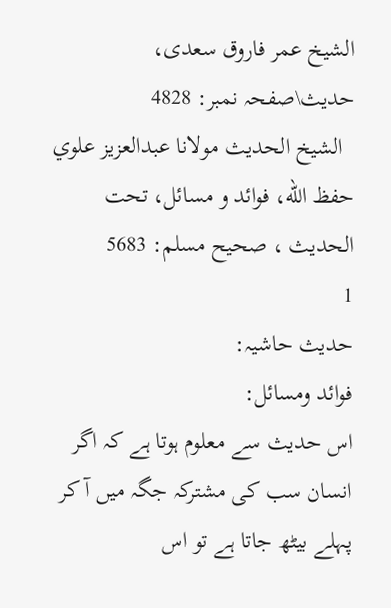الشیخ عمر فاروق سعدی، حدیث\صفحہ نمبر: 4828
  الشيخ الحديث مولانا عبدالعزيز علوي حفظ الله، فوائد و مسائل، تحت الحديث ، صحيح مسلم: 5683
1
حدیث حاشیہ:
فوائد ومسائل:
اس حدیث سے معلوم ہوتا ہے کہ اگر انسان سب کی مشترکہ جگہ میں آ کر پہلے بیٹھ جاتا ہے تو اس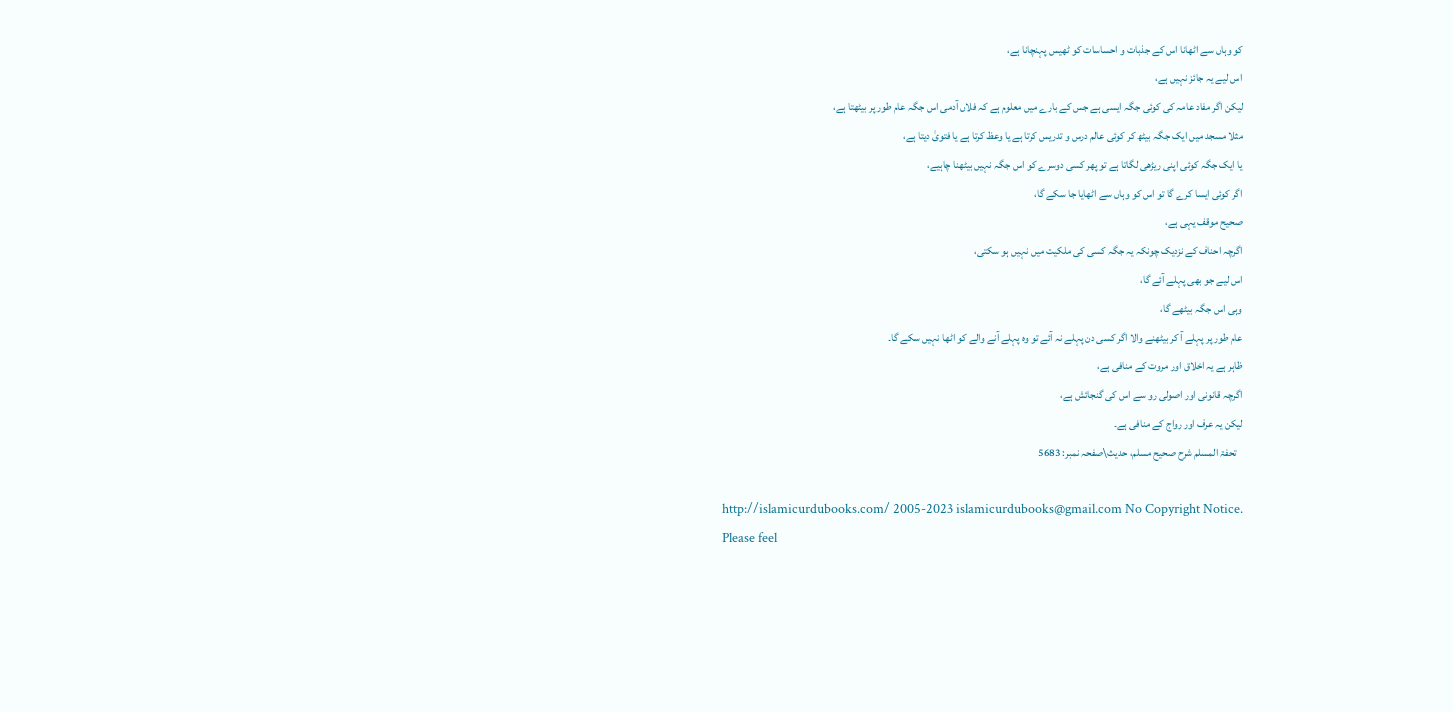کو وہاں سے اٹھانا اس کے جذبات و احساسات کو ٹھیس پہنچانا ہے،
اس لیے یہ جائز نہیں ہے،
لیکن اگر مفاد عامہ کی کوئی جگہ ایسی ہے جس کے بارے میں معلوم ہے کہ فلاں آدمی اس جگہ عام طور پر بیٹھتا ہے،
مثلا مسجد میں ایک جگہ بیٹھ کر کوئی عالم درس و تدریس کرتا ہے یا وعظ کرتا ہے یا فتویٰ دیتا ہے،
یا ایک جگہ کوئی اپنی ریڑھی لگاتا ہے تو پھر کسی دوسرے کو اس جگہ نہیں بیٹھنا چاہیے،
اگر کوئی ایسا کرے گا تو اس کو وہاں سے اٹھایا جا سکے گا،
صحیح موقف یہی ہے،
اگرچہ احناف کے نزدیک چونکہ یہ جگہ کسی کی ملکیت میں نہیں ہو سکتی،
اس لیے جو بھی پہلے آئے گا،
وہی اس جگہ بیٹھے گا،
عام طور پر پہلے آ کر بیٹھنے والا اگر کسی دن پہلے نہ آئے تو وہ پہلے آنے والے کو اٹھا نہیں سکے گا۔
ظاہر ہے یہ اخلاق اور مروت کے منافی ہے،
اگرچہ قانونی اور اصولی رو سے اس کی گنجائش ہے،
لیکن یہ عرف اور رواج کے منافی ہے۔
   تحفۃ المسلم شرح صحیح مسلم، حدیث\صفحہ نمبر: 5683

http://islamicurdubooks.com/ 2005-2023 islamicurdubooks@gmail.com No Copyright Notice.
Please feel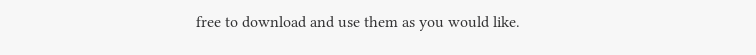free to download and use them as you would like.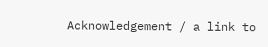Acknowledgement / a link to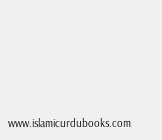www.islamicurdubooks.com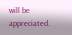will be appreciated.